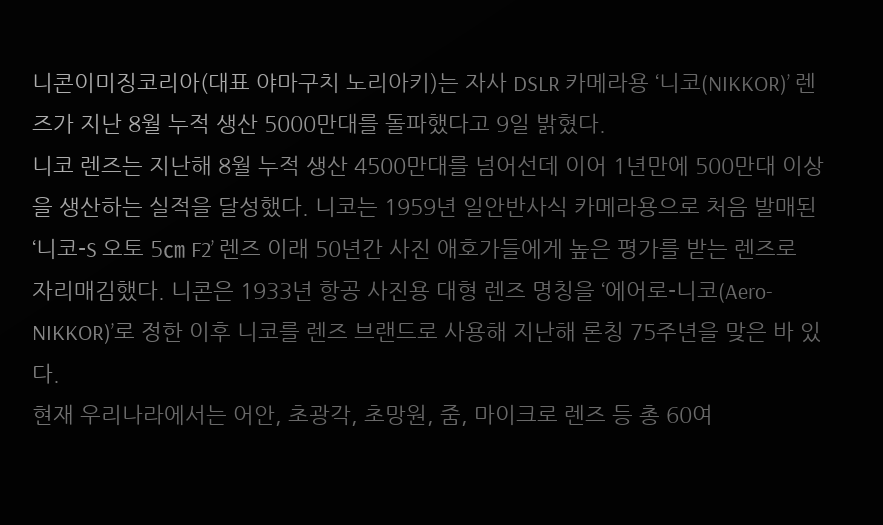니콘이미징코리아(대표 야마구치 노리아키)는 자사 DSLR 카메라용 ‘니코(NIKKOR)’ 렌즈가 지난 8월 누적 생산 5000만대를 돌파했다고 9일 밝혔다.
니코 렌즈는 지난해 8월 누적 생산 4500만대를 넘어선데 이어 1년만에 500만대 이상을 생산하는 실적을 달성했다. 니코는 1959년 일안반사식 카메라용으로 처음 발매된 ‘니코-S 오토 5㎝ F2’ 렌즈 이래 50년간 사진 애호가들에게 높은 평가를 받는 렌즈로 자리매김했다. 니콘은 1933년 항공 사진용 대형 렌즈 명칭을 ‘에어로-니코(Aero-NIKKOR)’로 정한 이후 니코를 렌즈 브랜드로 사용해 지난해 론칭 75주년을 맞은 바 있다.
현재 우리나라에서는 어안, 초광각, 초망원, 줌, 마이크로 렌즈 등 총 60여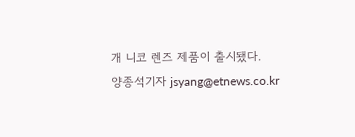개 니코 렌즈 제품이 출시됐다.
양종석기자 jsyang@etnews.co.kr